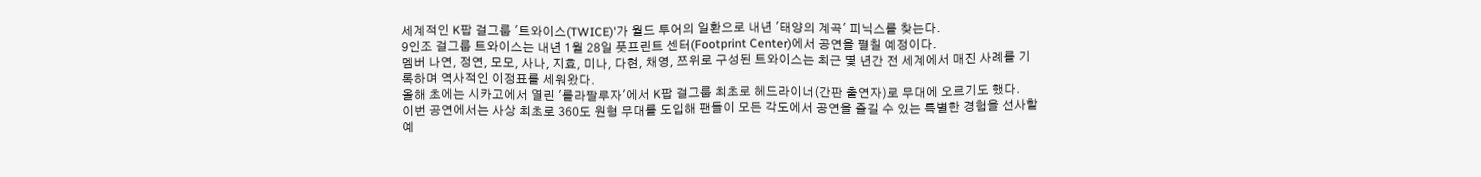세계적인 K팝 걸그룹 '트와이스(TWICE)'가 월드 투어의 일환으로 내년 '태양의 계곡' 피닉스를 찾는다.
9인조 걸그룹 트와이스는 내년 1월 28일 풋프린트 센터(Footprint Center)에서 공연을 펼칠 예정이다.
멤버 나연, 정연, 모모, 사나, 지효, 미나, 다현, 채영, 쯔위로 구성된 트와이스는 최근 몇 년간 전 세계에서 매진 사례를 기록하며 역사적인 이정표를 세워왔다.
올해 초에는 시카고에서 열린 '롤라팔루자'에서 K팝 걸그룹 최초로 헤드라이너(간판 출연자)로 무대에 오르기도 했다.
이번 공연에서는 사상 최초로 360도 원형 무대를 도입해 팬들이 모든 각도에서 공연을 즐길 수 있는 특별한 경험을 선사할 예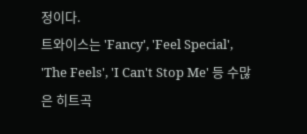정이다.
트와이스는 'Fancy', 'Feel Special', 'The Feels', 'I Can't Stop Me' 등 수많은 히트곡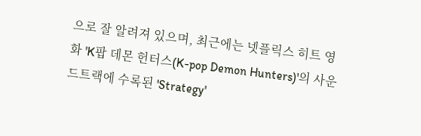으로 잘 알려져 있으며, 최근에는 넷플릭스 히트 영화 'K팝 데몬 헌터스(K-pop Demon Hunters)'의 사운드트랙에 수록된 'Strategy'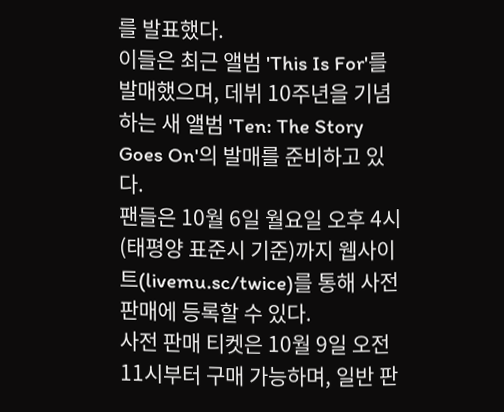를 발표했다.
이들은 최근 앨범 'This Is For'를 발매했으며, 데뷔 10주년을 기념하는 새 앨범 'Ten: The Story Goes On'의 발매를 준비하고 있다.
팬들은 10월 6일 월요일 오후 4시(태평양 표준시 기준)까지 웹사이트(livemu.sc/twice)를 통해 사전 판매에 등록할 수 있다.
사전 판매 티켓은 10월 9일 오전 11시부터 구매 가능하며, 일반 판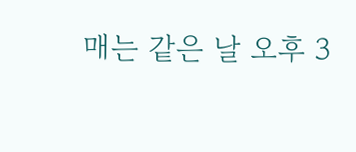매는 같은 날 오후 3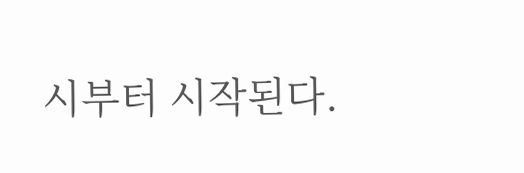시부터 시작된다.